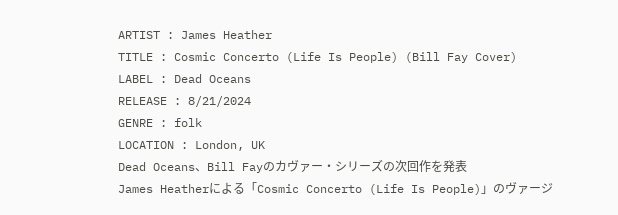ARTIST : James Heather
TITLE : Cosmic Concerto (Life Is People) (Bill Fay Cover)
LABEL : Dead Oceans
RELEASE : 8/21/2024
GENRE : folk
LOCATION : London, UK
Dead Oceans、Bill Fayのカヴァー・シリーズの次回作を発表
James Heatherによる「Cosmic Concerto (Life Is People)」のヴァージ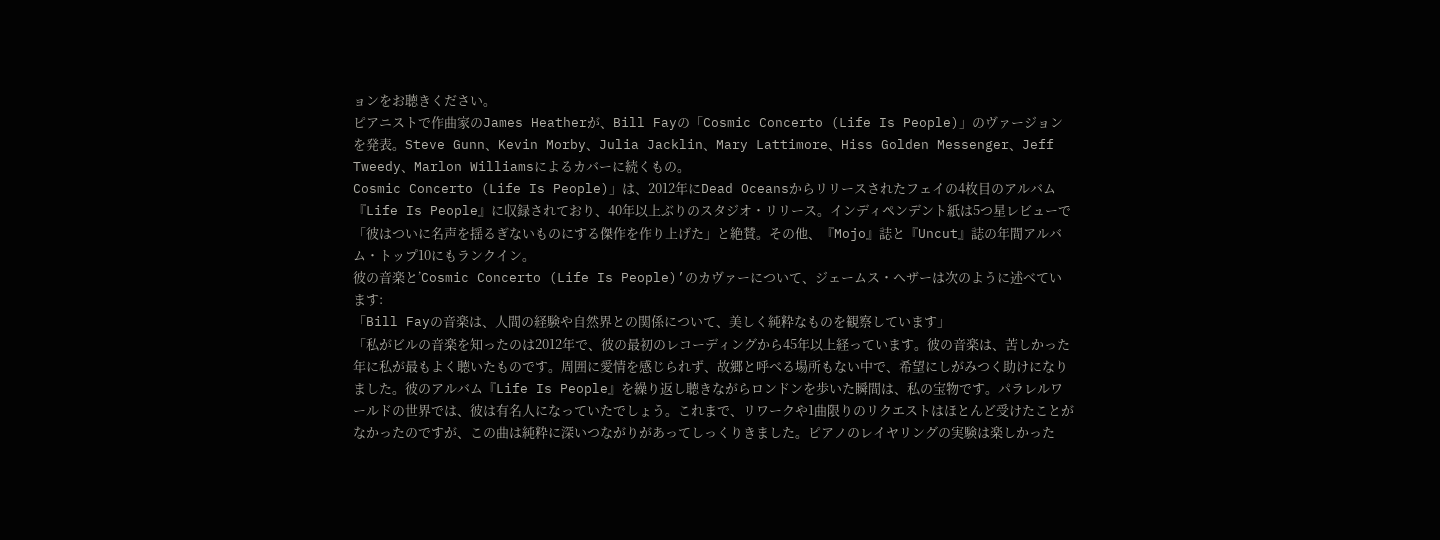ョンをお聴きください。
ピアニストで作曲家のJames Heatherが、Bill Fayの「Cosmic Concerto (Life Is People)」のヴァージョンを発表。Steve Gunn、Kevin Morby、Julia Jacklin、Mary Lattimore、Hiss Golden Messenger、Jeff Tweedy、Marlon Williamsによるカバーに続くもの。
Cosmic Concerto (Life Is People)」は、2012年にDead Oceansからリリースされたフェイの4枚目のアルバム『Life Is People』に収録されており、40年以上ぶりのスタジオ・リリース。インディペンデント紙は5つ星レビューで「彼はついに名声を揺るぎないものにする傑作を作り上げた」と絶賛。その他、『Mojo』誌と『Uncut』誌の年間アルバム・トップ10にもランクイン。
彼の音楽と’Cosmic Concerto (Life Is People)’のカヴァーについて、ジェームス・ヘザーは次のように述べています:
「Bill Fayの音楽は、人間の経験や自然界との関係について、美しく純粋なものを観察しています」
「私がビルの音楽を知ったのは2012年で、彼の最初のレコーディングから45年以上経っています。彼の音楽は、苦しかった年に私が最もよく聴いたものです。周囲に愛情を感じられず、故郷と呼べる場所もない中で、希望にしがみつく助けになりました。彼のアルバム『Life Is People』を繰り返し聴きながらロンドンを歩いた瞬間は、私の宝物です。パラレルワールドの世界では、彼は有名人になっていたでしょう。これまで、リワークや1曲限りのリクエストはほとんど受けたことがなかったのですが、この曲は純粋に深いつながりがあってしっくりきました。ピアノのレイヤリングの実験は楽しかった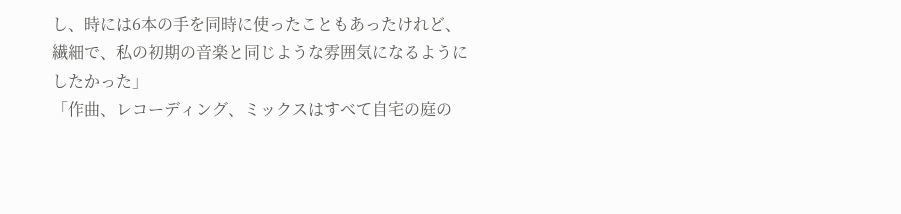し、時には6本の手を同時に使ったこともあったけれど、繊細で、私の初期の音楽と同じような雰囲気になるようにしたかった」
「作曲、レコーディング、ミックスはすべて自宅の庭の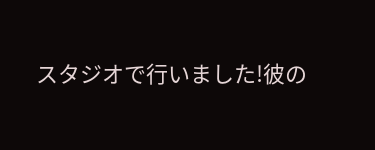スタジオで行いました!彼の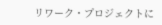リワーク・プロジェクトに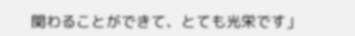関わることができて、とても光栄です」